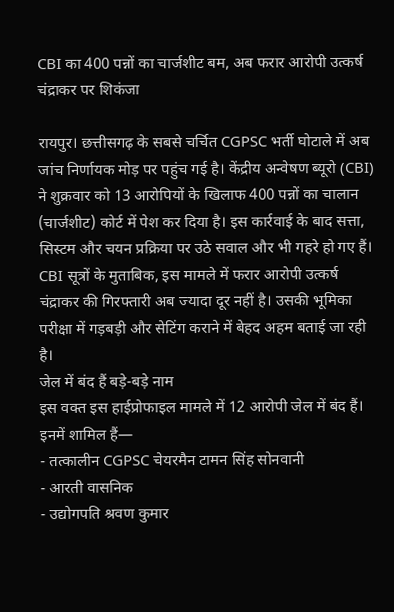CBI का 400 पन्नों का चार्जशीट बम, अब फरार आरोपी उत्कर्ष चंद्राकर पर शिकंजा

रायपुर। छत्तीसगढ़ के सबसे चर्चित CGPSC भर्ती घोटाले में अब जांच निर्णायक मोड़ पर पहुंच गई है। केंद्रीय अन्वेषण ब्यूरो (CBI) ने शुक्रवार को 13 आरोपियों के खिलाफ 400 पन्नों का चालान (चार्जशीट) कोर्ट में पेश कर दिया है। इस कार्रवाई के बाद सत्ता, सिस्टम और चयन प्रक्रिया पर उठे सवाल और भी गहरे हो गए हैं।
CBI सूत्रों के मुताबिक, इस मामले में फरार आरोपी उत्कर्ष चंद्राकर की गिरफ्तारी अब ज्यादा दूर नहीं है। उसकी भूमिका परीक्षा में गड़बड़ी और सेटिंग कराने में बेहद अहम बताई जा रही है।
जेल में बंद हैं बड़े-बड़े नाम
इस वक्त इस हाईप्रोफाइल मामले में 12 आरोपी जेल में बंद हैं। इनमें शामिल हैं—
- तत्कालीन CGPSC चेयरमैन टामन सिंह सोनवानी
- आरती वासनिक
- उद्योगपति श्रवण कुमार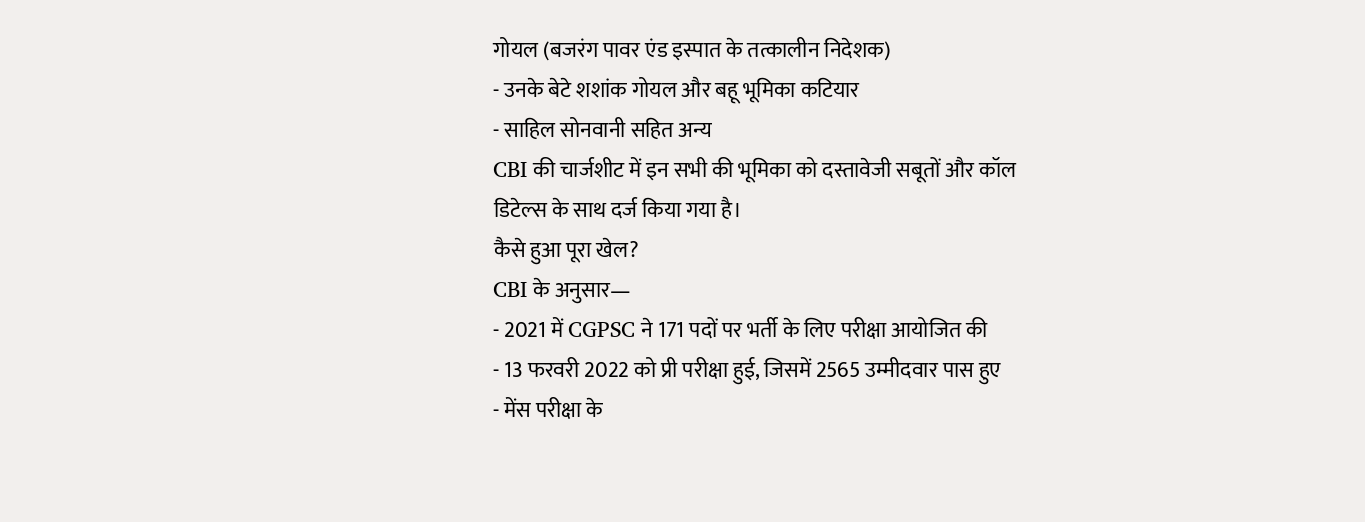गोयल (बजरंग पावर एंड इस्पात के तत्कालीन निदेशक)
- उनके बेटे शशांक गोयल और बहू भूमिका कटियार
- साहिल सोनवानी सहित अन्य
CBI की चार्जशीट में इन सभी की भूमिका को दस्तावेजी सबूतों और कॉल डिटेल्स के साथ दर्ज किया गया है।
कैसे हुआ पूरा खेल?
CBI के अनुसार—
- 2021 में CGPSC ने 171 पदों पर भर्ती के लिए परीक्षा आयोजित की
- 13 फरवरी 2022 को प्री परीक्षा हुई, जिसमें 2565 उम्मीदवार पास हुए
- मेंस परीक्षा के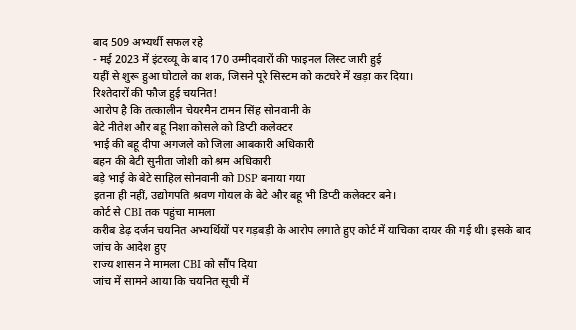बाद 509 अभ्यर्थी सफल रहे
- मई 2023 में इंटरव्यू के बाद 170 उम्मीदवारों की फाइनल लिस्ट जारी हुई
यहीं से शुरू हुआ घोटाले का शक, जिसने पूरे सिस्टम को कटघरे में खड़ा कर दिया।
रिश्तेदारों की फौज हुई चयनित!
आरोप है कि तत्कालीन चेयरमैन टामन सिंह सोनवानी के
बेटे नीतेश और बहू निशा कोसले को डिप्टी कलेक्टर
भाई की बहू दीपा अगजले को जिला आबकारी अधिकारी
बहन की बेटी सुनीता जोशी को श्रम अधिकारी
बड़े भाई के बेटे साहिल सोनवानी को DSP बनाया गया
इतना ही नहीं, उद्योगपति श्रवण गोयल के बेटे और बहू भी डिप्टी कलेक्टर बने।
कोर्ट से CBI तक पहुंचा मामला
करीब डेढ़ दर्जन चयनित अभ्यर्थियों पर गड़बड़ी के आरोप लगाते हुए कोर्ट में याचिका दायर की गई थी। इसके बाद
जांच के आदेश हुए
राज्य शासन ने मामला CBI को सौंप दिया
जांच में सामने आया कि चयनित सूची में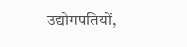उद्योगपतियों,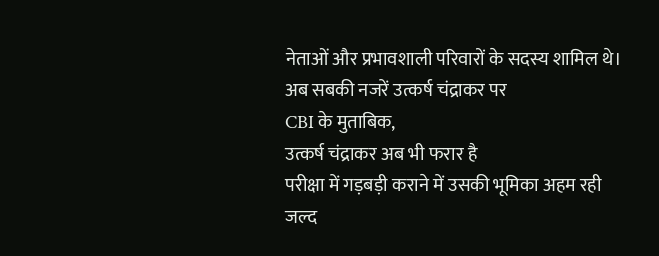नेताओं और प्रभावशाली परिवारों के सदस्य शामिल थे।
अब सबकी नजरें उत्कर्ष चंद्राकर पर
CBI के मुताबिक,
उत्कर्ष चंद्राकर अब भी फरार है
परीक्षा में गड़बड़ी कराने में उसकी भूमिका अहम रही
जल्द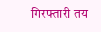गिरफ्तारी तय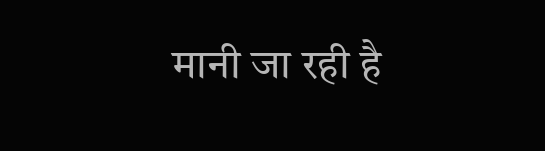मानी जा रही है